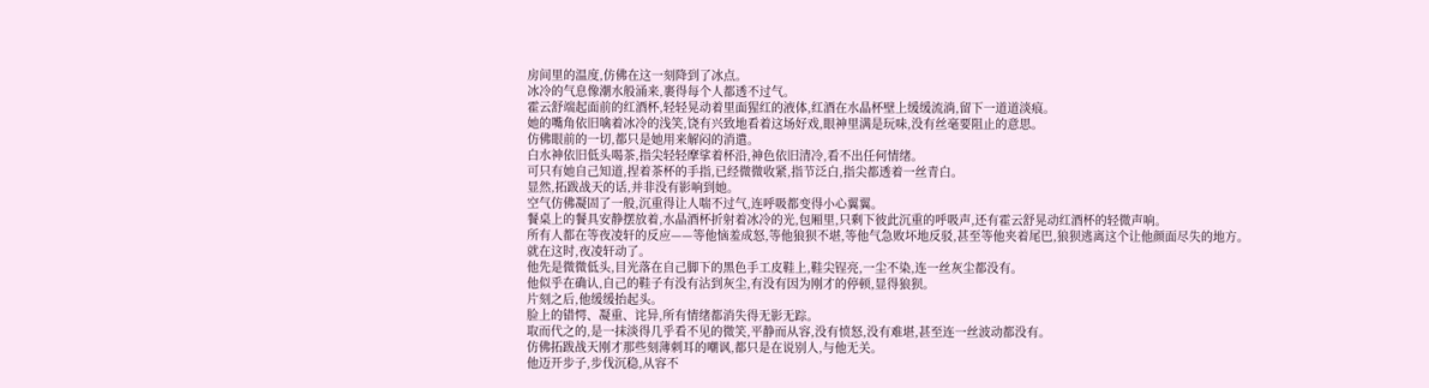房间里的温度,仿佛在这一刻降到了冰点。
冰冷的气息像潮水般涌来,裹得每个人都透不过气。
霍云舒端起面前的红酒杯,轻轻晃动着里面猩红的液体,红酒在水晶杯壁上缓缓流淌,留下一道道淡痕。
她的嘴角依旧噙着冰冷的浅笑,饶有兴致地看着这场好戏,眼神里满是玩味,没有丝毫要阻止的意思。
仿佛眼前的一切,都只是她用来解闷的消遣。
白水神依旧低头喝茶,指尖轻轻摩挲着杯沿,神色依旧清冷,看不出任何情绪。
可只有她自己知道,捏着茶杯的手指,已经微微收紧,指节泛白,指尖都透着一丝青白。
显然,拓跋战天的话,并非没有影响到她。
空气仿佛凝固了一般,沉重得让人喘不过气,连呼吸都变得小心翼翼。
餐桌上的餐具安静摆放着,水晶酒杯折射着冰冷的光,包厢里,只剩下彼此沉重的呼吸声,还有霍云舒晃动红酒杯的轻微声响。
所有人都在等夜凌轩的反应——等他恼羞成怒,等他狼狈不堪,等他气急败坏地反驳,甚至等他夹着尾巴,狼狈逃离这个让他颜面尽失的地方。
就在这时,夜凌轩动了。
他先是微微低头,目光落在自己脚下的黑色手工皮鞋上,鞋尖锃亮,一尘不染,连一丝灰尘都没有。
他似乎在确认,自己的鞋子有没有沾到灰尘,有没有因为刚才的停顿,显得狼狈。
片刻之后,他缓缓抬起头。
脸上的错愕、凝重、诧异,所有情绪都消失得无影无踪。
取而代之的,是一抹淡得几乎看不见的微笑,平静而从容,没有愤怒,没有难堪,甚至连一丝波动都没有。
仿佛拓跋战天刚才那些刻薄刺耳的嘲讽,都只是在说别人,与他无关。
他迈开步子,步伐沉稳,从容不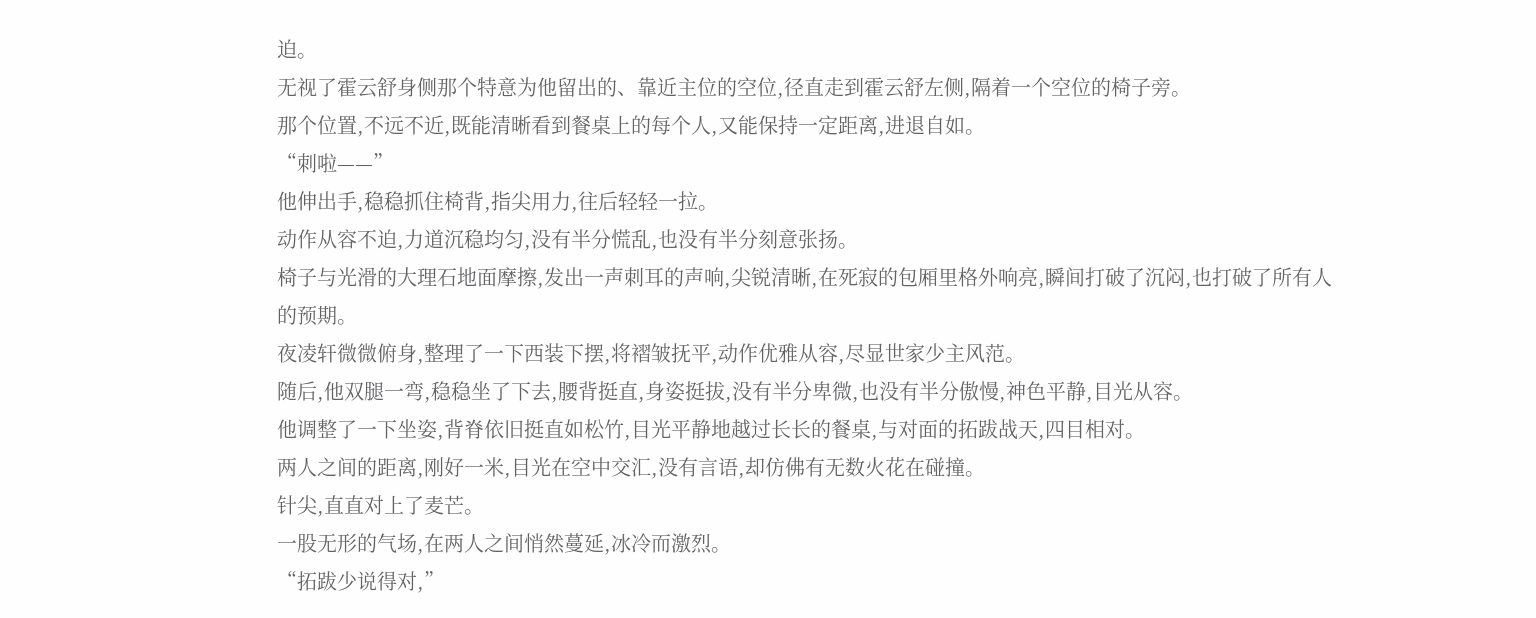迫。
无视了霍云舒身侧那个特意为他留出的、靠近主位的空位,径直走到霍云舒左侧,隔着一个空位的椅子旁。
那个位置,不远不近,既能清晰看到餐桌上的每个人,又能保持一定距离,进退自如。
“刺啦——”
他伸出手,稳稳抓住椅背,指尖用力,往后轻轻一拉。
动作从容不迫,力道沉稳均匀,没有半分慌乱,也没有半分刻意张扬。
椅子与光滑的大理石地面摩擦,发出一声刺耳的声响,尖锐清晰,在死寂的包厢里格外响亮,瞬间打破了沉闷,也打破了所有人的预期。
夜凌轩微微俯身,整理了一下西装下摆,将褶皱抚平,动作优雅从容,尽显世家少主风范。
随后,他双腿一弯,稳稳坐了下去,腰背挺直,身姿挺拔,没有半分卑微,也没有半分傲慢,神色平静,目光从容。
他调整了一下坐姿,背脊依旧挺直如松竹,目光平静地越过长长的餐桌,与对面的拓跋战天,四目相对。
两人之间的距离,刚好一米,目光在空中交汇,没有言语,却仿佛有无数火花在碰撞。
针尖,直直对上了麦芒。
一股无形的气场,在两人之间悄然蔓延,冰冷而激烈。
“拓跋少说得对,”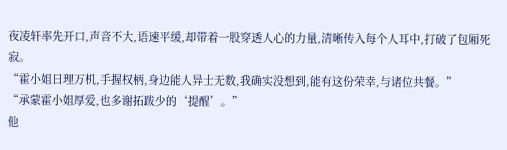夜凌轩率先开口,声音不大,语速平缓,却带着一股穿透人心的力量,清晰传入每个人耳中,打破了包厢死寂。
“霍小姐日理万机,手握权柄,身边能人异士无数,我确实没想到,能有这份荣幸,与诸位共餐。”
“承蒙霍小姐厚爱,也多谢拓跋少的‘提醒’。”
他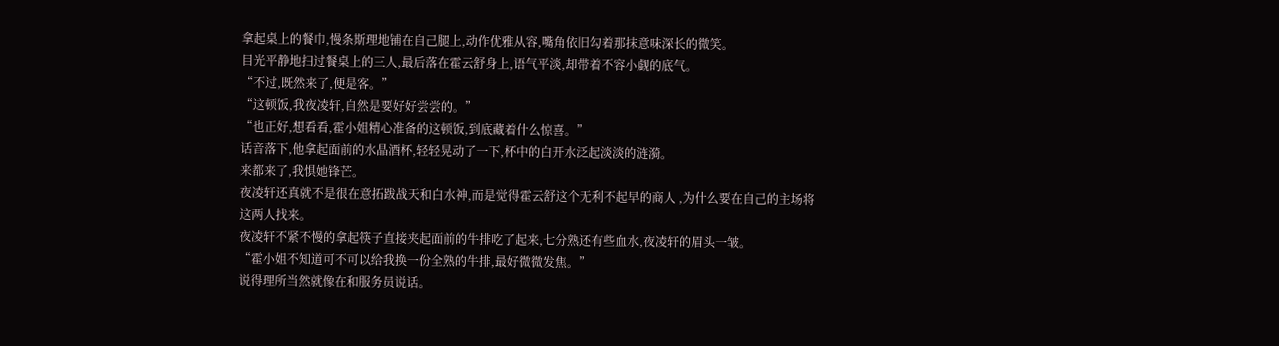拿起桌上的餐巾,慢条斯理地铺在自己腿上,动作优雅从容,嘴角依旧勾着那抹意味深长的微笑。
目光平静地扫过餐桌上的三人,最后落在霍云舒身上,语气平淡,却带着不容小觑的底气。
“不过,既然来了,便是客。”
“这顿饭,我夜凌轩,自然是要好好尝尝的。”
“也正好,想看看,霍小姐精心准备的这顿饭,到底藏着什么惊喜。”
话音落下,他拿起面前的水晶酒杯,轻轻晃动了一下,杯中的白开水泛起淡淡的涟漪。
来都来了,我惧她锋芒。
夜凌轩还真就不是很在意拓跋战天和白水神,而是觉得霍云舒这个无利不起早的商人 ,为什么要在自己的主场将这两人找来。
夜凌轩不紧不慢的拿起筷子直接夹起面前的牛排吃了起来,七分熟还有些血水,夜凌轩的眉头一皱。
“霍小姐不知道可不可以给我换一份全熟的牛排,最好微微发焦。”
说得理所当然就像在和服务员说话。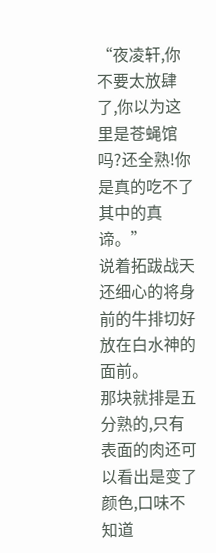“夜凌轩,你不要太放肆了,你以为这里是苍蝇馆吗?还全熟!你是真的吃不了其中的真谛。”
说着拓跋战天还细心的将身前的牛排切好放在白水神的面前。
那块就排是五分熟的,只有表面的肉还可以看出是变了颜色,口味不知道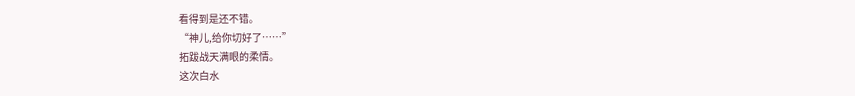看得到是还不错。
“神儿,给你切好了……”
拓跋战天满眼的柔情。
这次白水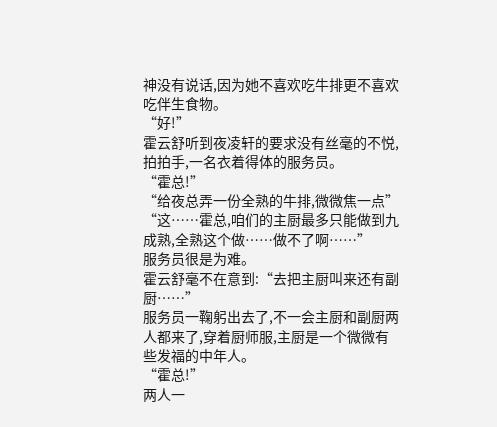神没有说话,因为她不喜欢吃牛排更不喜欢吃伴生食物。
“好!”
霍云舒听到夜凌轩的要求没有丝毫的不悦,拍拍手,一名衣着得体的服务员。
“霍总!”
“给夜总弄一份全熟的牛排,微微焦一点”
“这……霍总,咱们的主厨最多只能做到九成熟,全熟这个做……做不了啊……”
服务员很是为难。
霍云舒毫不在意到:“去把主厨叫来还有副厨……”
服务员一鞠躬出去了,不一会主厨和副厨两人都来了,穿着厨师服,主厨是一个微微有些发福的中年人。
“霍总!”
两人一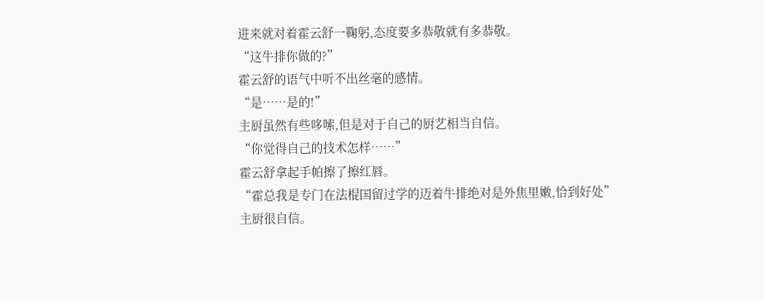进来就对着霍云舒一鞠躬,态度要多恭敬就有多恭敬。
“这牛排你做的?”
霍云舒的语气中听不出丝毫的感情。
“是……是的!”
主厨虽然有些哆嗦,但是对于自己的厨艺相当自信。
“你觉得自己的技术怎样……”
霍云舒拿起手帕擦了擦红唇。
“霍总我是专门在法棍国留过学的迈着牛排绝对是外焦里嫩,恰到好处”
主厨很自信。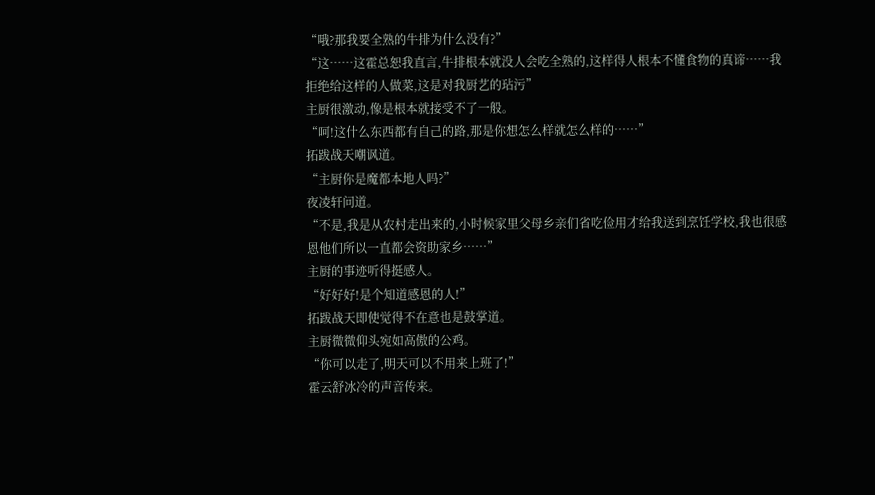“哦?那我要全熟的牛排为什么没有?”
“这……这霍总恕我直言,牛排根本就没人会吃全熟的,这样得人根本不懂食物的真谛……我拒绝给这样的人做菜,这是对我厨艺的玷污”
主厨很激动,像是根本就接受不了一般。
“呵!这什么东西都有自己的路,那是你想怎么样就怎么样的……”
拓跋战天嘲讽道。
“主厨你是魔都本地人吗?”
夜凌轩问道。
“不是,我是从农村走出来的,小时候家里父母乡亲们省吃俭用才给我送到烹饪学校,我也很感恩他们所以一直都会资助家乡……”
主厨的事迹听得挺感人。
“好好好!是个知道感恩的人!”
拓跋战天即使觉得不在意也是鼓掌道。
主厨微微仰头宛如高傲的公鸡。
“你可以走了,明天可以不用来上班了!”
霍云舒冰冷的声音传来。